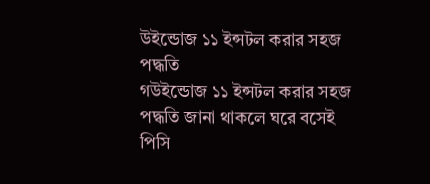উইন্ডোজ ১১ ইন্সটল করার সহজ পদ্ধতি
গউইন্ডোজ ১১ ইন্সটল করার সহজ পদ্ধতি জানা থাকলে ঘরে বসেই পিসি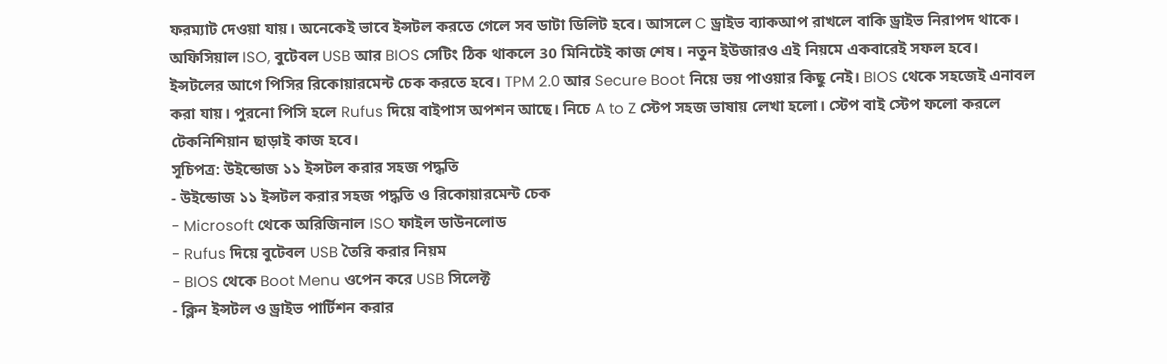ফরম্যাট দেওয়া যায়। অনেকেই ভাবে ইন্সটল করতে গেলে সব ডাটা ডিলিট হবে। আসলে C ড্রাইভ ব্যাকআপ রাখলে বাকি ড্রাইভ নিরাপদ থাকে। অফিসিয়াল ISO, বুটেবল USB আর BIOS সেটিং ঠিক থাকলে 30 মিনিটেই কাজ শেষ। নতুন ইউজারও এই নিয়মে একবারেই সফল হবে।
ইন্সটলের আগে পিসির রিকোয়ারমেন্ট চেক করতে হবে। TPM 2.0 আর Secure Boot নিয়ে ভয় পাওয়ার কিছু নেই। BIOS থেকে সহজেই এনাবল করা যায়। পুরনো পিসি হলে Rufus দিয়ে বাইপাস অপশন আছে। নিচে A to Z স্টেপ সহজ ভাষায় লেখা হলো। স্টেপ বাই স্টেপ ফলো করলে টেকনিশিয়ান ছাড়াই কাজ হবে।
সূচিপত্র: উইন্ডোজ ১১ ইন্সটল করার সহজ পদ্ধতি
- উইন্ডোজ ১১ ইন্সটল করার সহজ পদ্ধতি ও রিকোয়ারমেন্ট চেক
- Microsoft থেকে অরিজিনাল ISO ফাইল ডাউনলোড
- Rufus দিয়ে বুটেবল USB তৈরি করার নিয়ম
- BIOS থেকে Boot Menu ওপেন করে USB সিলেক্ট
- ক্লিন ইন্সটল ও ড্রাইভ পার্টিশন করার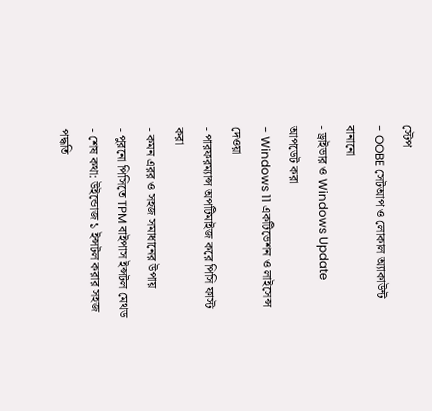স্টেপ
- OOBE সেটআপ ও লোকাল অ্যাকাউন্ট বানানো
- ড্রাইভার ও Windows Update আপডেট করা
- Windows 11 একটিভেশন ও লাইসেন্স দেওয়া
- পারফরম্যান্স অপটিমাইজ করে পিসি ফাস্ট করা
- কমন এরর ও সহজ সমাধানের উপায়
- পুরনো পিসিতে TPM বাইপাস ইন্সটল মেথড
- শেষ কথা: উইন্ডোজ ১ ইন্সটল করার সহজ পদ্ধতি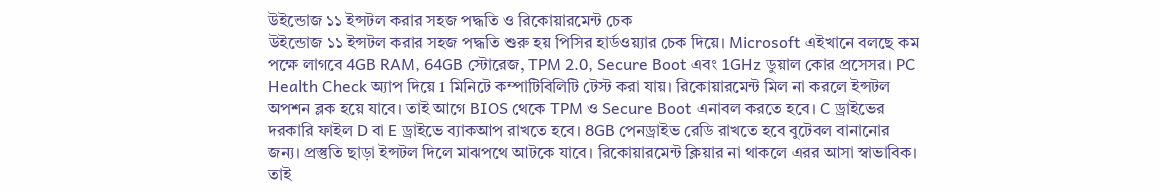উইন্ডোজ ১১ ইন্সটল করার সহজ পদ্ধতি ও রিকোয়ারমেন্ট চেক
উইন্ডোজ ১১ ইন্সটল করার সহজ পদ্ধতি শুরু হয় পিসির হার্ডওয়্যার চেক দিয়ে। Microsoft এইখানে বলছে কম পক্ষে লাগবে 4GB RAM, 64GB স্টোরেজ, TPM 2.0, Secure Boot এবং 1GHz ডুয়াল কোর প্রসেসর। PC Health Check অ্যাপ দিয়ে 1 মিনিটে কম্পাটিবিলিটি টেস্ট করা যায়। রিকোয়ারমেন্ট মিল না করলে ইন্সটল অপশন ব্লক হয়ে যাবে। তাই আগে BIOS থেকে TPM ও Secure Boot এনাবল করতে হবে। C ড্রাইভের দরকারি ফাইল D বা E ড্রাইভে ব্যাকআপ রাখতে হবে। 8GB পেনড্রাইভ রেডি রাখতে হবে বুটেবল বানানোর জন্য। প্রস্তুতি ছাড়া ইন্সটল দিলে মাঝপথে আটকে যাবে। রিকোয়ারমেন্ট ক্লিয়ার না থাকলে এরর আসা স্বাভাবিক। তাই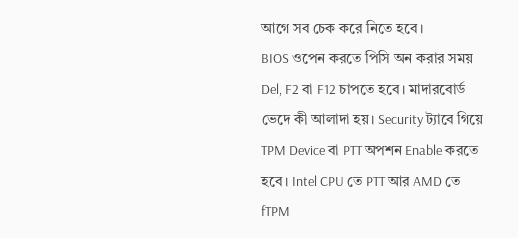আগে সব চেক করে নিতে হবে।
BIOS ওপেন করতে পিসি অন করার সময় Del, F2 বা F12 চাপতে হবে। মাদারবোর্ড ভেদে কী আলাদা হয়। Security ট্যাবে গিয়ে TPM Device বা PTT অপশন Enable করতে হবে। Intel CPU তে PTT আর AMD তে fTPM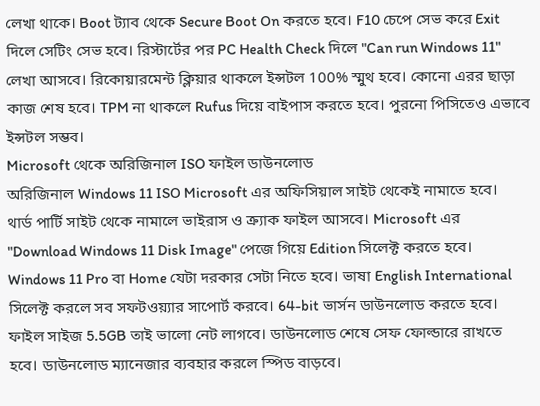লেখা থাকে। Boot ট্যাব থেকে Secure Boot On করতে হবে। F10 চেপে সেভ করে Exit দিলে সেটিং সেভ হবে। রিস্টার্টের পর PC Health Check দিলে "Can run Windows 11" লেখা আসবে। রিকোয়ারমেন্ট ক্লিয়ার থাকলে ইন্সটল 100% স্মুথ হবে। কোনো এরর ছাড়া কাজ শেষ হবে। TPM না থাকলে Rufus দিয়ে বাইপাস করতে হবে। পুরনো পিসিতেও এভাবে ইন্সটল সম্ভব।
Microsoft থেকে অরিজিনাল ISO ফাইল ডাউনলোড
অরিজিনাল Windows 11 ISO Microsoft এর অফিসিয়াল সাইট থেকেই নামাতে হবে। থার্ড পার্টি সাইট থেকে নামালে ভাইরাস ও ক্র্যাক ফাইল আসবে। Microsoft এর "Download Windows 11 Disk Image" পেজে গিয়ে Edition সিলেক্ট করতে হবে। Windows 11 Pro বা Home যেটা দরকার সেটা নিতে হবে। ভাষা English International সিলেক্ট করলে সব সফটওয়্যার সাপোর্ট করবে। 64-bit ভার্সন ডাউনলোড করতে হবে। ফাইল সাইজ 5.5GB তাই ভালো নেট লাগবে। ডাউনলোড শেষে সেফ ফোল্ডারে রাখতে হবে। ডাউনলোড ম্যানেজার ব্যবহার করলে স্পিড বাড়বে।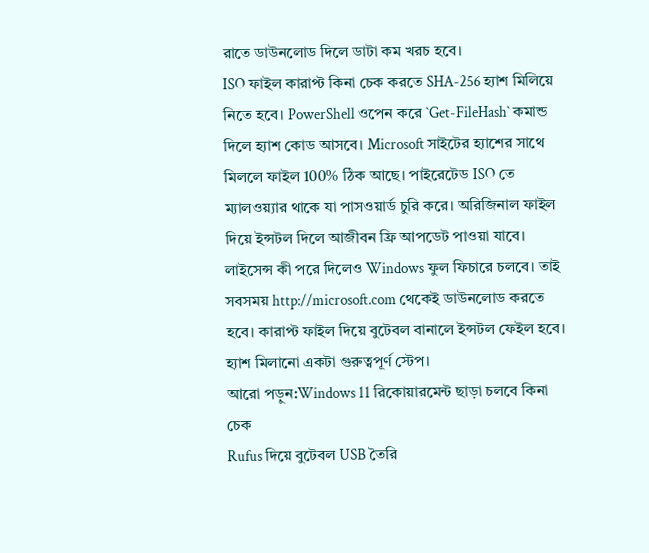রাতে ডাউনলোড দিলে ডাটা কম খরচ হবে।
ISO ফাইল কারাপ্ট কিনা চেক করতে SHA-256 হ্যাশ মিলিয়ে নিতে হবে। PowerShell ওপেন করে `Get-FileHash` কমান্ড দিলে হ্যাশ কোড আসবে। Microsoft সাইটের হ্যাশের সাথে মিললে ফাইল 100% ঠিক আছে। পাইরেটেড ISO তে ম্যালওয়্যার থাকে যা পাসওয়ার্ড চুরি করে। অরিজিনাল ফাইল দিয়ে ইন্সটল দিলে আজীবন ফ্রি আপডেট পাওয়া যাবে। লাইসেন্স কী পরে দিলেও Windows ফুল ফিচারে চলবে। তাই সবসময় http://microsoft.com থেকেই ডাউনলোড করতে হবে। কারাপ্ট ফাইল দিয়ে বুটেবল বানালে ইন্সটল ফেইল হবে। হ্যাশ মিলানো একটা গুরুত্বপূর্ণ স্টেপ।
আরো পড়ুন:Windows 11 রিকোয়ারমেন্ট ছাড়া চলবে কিনা চেক
Rufus দিয়ে বুটেবল USB তৈরি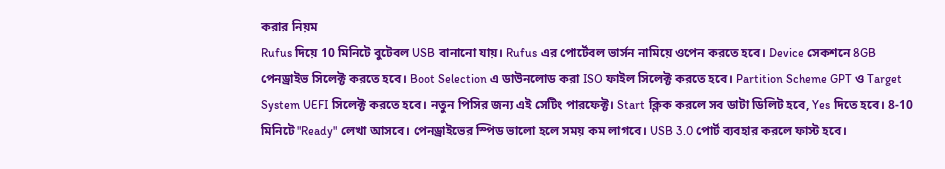করার নিয়ম
Rufus দিয়ে 10 মিনিটে বুটেবল USB বানানো যায়। Rufus এর পোর্টেবল ভার্সন নামিয়ে ওপেন করতে হবে। Device সেকশনে 8GB পেনড্রাইভ সিলেক্ট করতে হবে। Boot Selection এ ডাউনলোড করা ISO ফাইল সিলেক্ট করতে হবে। Partition Scheme GPT ও Target System UEFI সিলেক্ট করতে হবে। নতুন পিসির জন্য এই সেটিং পারফেক্ট। Start ক্লিক করলে সব ডাটা ডিলিট হবে, Yes দিতে হবে। 8-10 মিনিটে "Ready" লেখা আসবে। পেনড্রাইভের স্পিড ভালো হলে সময় কম লাগবে। USB 3.0 পোর্ট ব্যবহার করলে ফাস্ট হবে।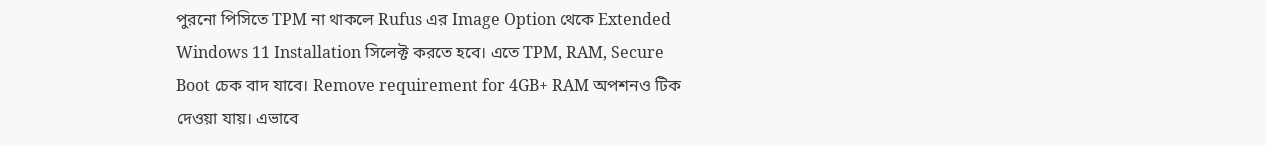পুরনো পিসিতে TPM না থাকলে Rufus এর Image Option থেকে Extended Windows 11 Installation সিলেক্ট করতে হবে। এতে TPM, RAM, Secure Boot চেক বাদ যাবে। Remove requirement for 4GB+ RAM অপশনও টিক দেওয়া যায়। এভাবে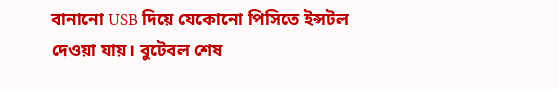বানানো USB দিয়ে যেকোনো পিসিতে ইন্সটল দেওয়া যায়। বুটেবল শেষ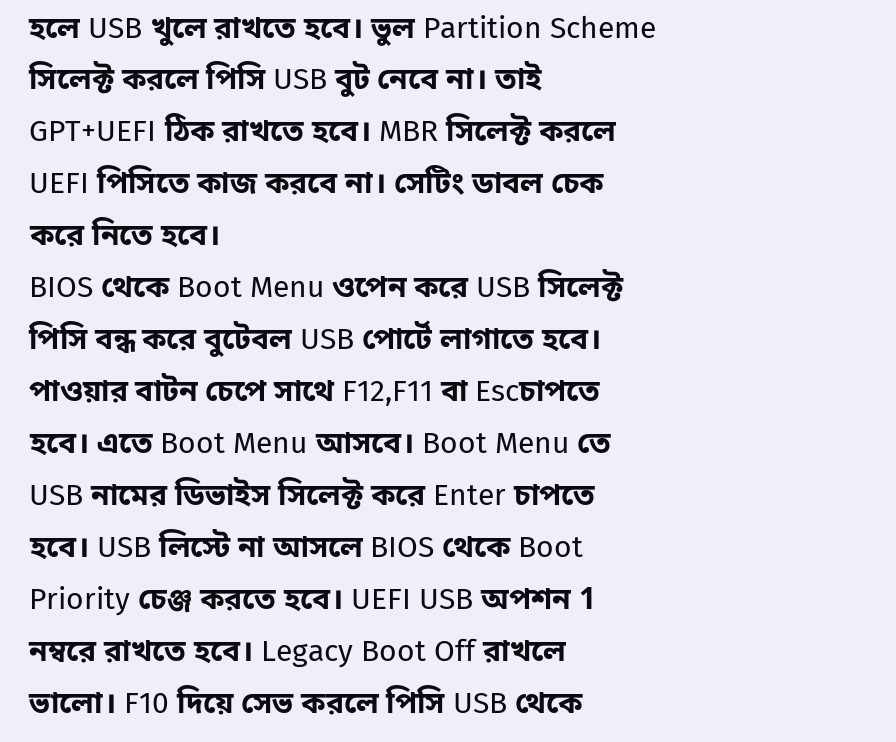হলে USB খুলে রাখতে হবে। ভুল Partition Scheme সিলেক্ট করলে পিসি USB বুট নেবে না। তাই GPT+UEFI ঠিক রাখতে হবে। MBR সিলেক্ট করলে UEFI পিসিতে কাজ করবে না। সেটিং ডাবল চেক করে নিতে হবে।
BIOS থেকে Boot Menu ওপেন করে USB সিলেক্ট
পিসি বন্ধ করে বুটেবল USB পোর্টে লাগাতে হবে। পাওয়ার বাটন চেপে সাথে F12,F11 বা Escচাপতে হবে। এতে Boot Menu আসবে। Boot Menu তে USB নামের ডিভাইস সিলেক্ট করে Enter চাপতে হবে। USB লিস্টে না আসলে BIOS থেকে Boot Priority চেঞ্জ করতে হবে। UEFI USB অপশন 1 নম্বরে রাখতে হবে। Legacy Boot Off রাখলে ভালো। F10 দিয়ে সেভ করলে পিসি USB থেকে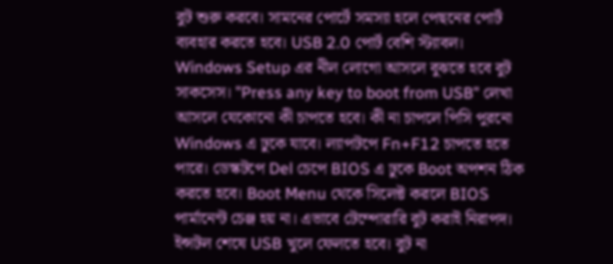বুট শুরু করবে। সামনের পোর্টে সমস্যা হলে পেছনের পোর্ট ব্যবহার করতে হবে। USB 2.0 পোর্ট বেশি স্ট্যাবল।
Windows Setup এর নীল লোগো আসলে বুঝতে হবে বুট সাকসেস। "Press any key to boot from USB" লেখা আসলে যেকোনো কী চাপতে হবে। কী না চাপলে পিসি পুরনো Windows এ ঢুকে যাবে। ল্যাপটপে Fn+F12 চাপতে হতে পারে। ডেস্কটপে Del চেপে BIOS এ ঢুকে Boot অপশন ঠিক করতে হবে। Boot Menu থেকে সিলেক্ট করলে BIOS পার্মানেন্ট চেঞ্জ হয় না। এভাবে টেম্পোরারি বুট করাই নিরাপদ। ইন্সটল শেষে USB খুলে ফেলতে হবে। বুট না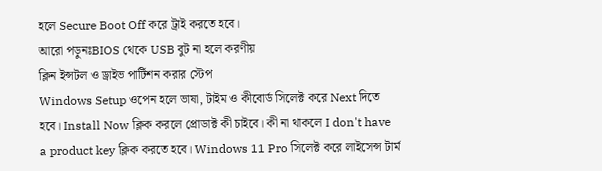হলে Secure Boot Off করে ট্রাই করতে হবে।
আরো পড়ুনঃBIOS থেকে USB বুট না হলে করণীয়
ক্লিন ইন্সটল ও ড্রাইভ পার্টিশন করার স্টেপ
Windows Setup ওপেন হলে ভাষা, টাইম ও কীবোর্ড সিলেক্ট করে Next দিতে হবে। Install Now ক্লিক করলে প্রোডাক্ট কী চাইবে। কী না থাকলে I don't have a product key ক্লিক করতে হবে। Windows 11 Pro সিলেক্ট করে লাইসেন্স টার্ম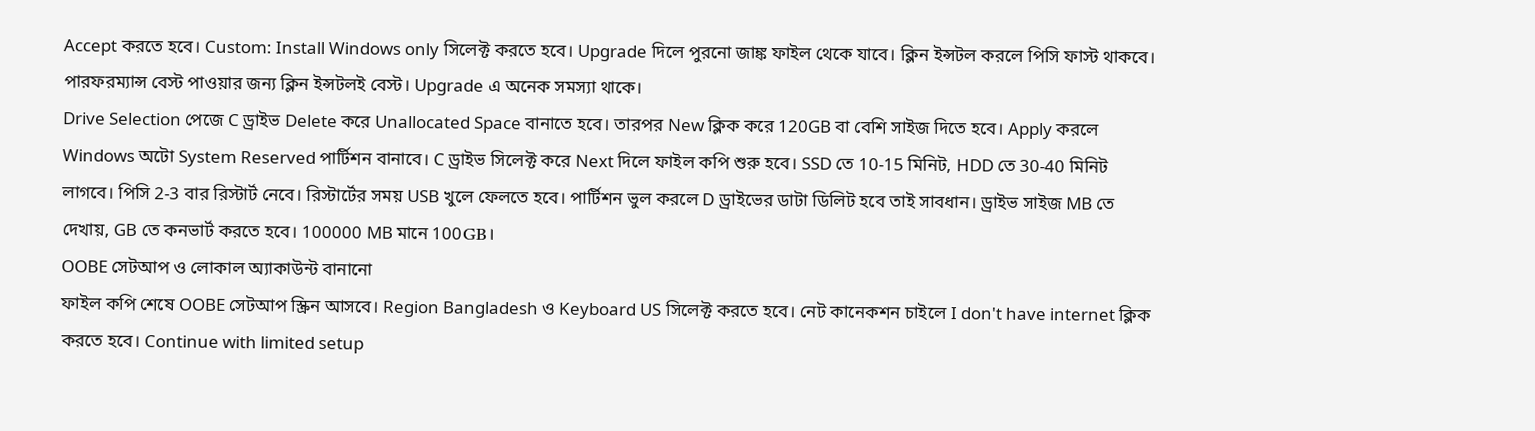Accept করতে হবে। Custom: Install Windows only সিলেক্ট করতে হবে। Upgrade দিলে পুরনো জাঙ্ক ফাইল থেকে যাবে। ক্লিন ইন্সটল করলে পিসি ফাস্ট থাকবে। পারফরম্যান্স বেস্ট পাওয়ার জন্য ক্লিন ইন্সটলই বেস্ট। Upgrade এ অনেক সমস্যা থাকে।
Drive Selection পেজে C ড্রাইভ Delete করে Unallocated Space বানাতে হবে। তারপর New ক্লিক করে 120GB বা বেশি সাইজ দিতে হবে। Apply করলে Windows অটো System Reserved পার্টিশন বানাবে। C ড্রাইভ সিলেক্ট করে Next দিলে ফাইল কপি শুরু হবে। SSD তে 10-15 মিনিট, HDD তে 30-40 মিনিট লাগবে। পিসি 2-3 বার রিস্টার্ট নেবে। রিস্টার্টের সময় USB খুলে ফেলতে হবে। পার্টিশন ভুল করলে D ড্রাইভের ডাটা ডিলিট হবে তাই সাবধান। ড্রাইভ সাইজ MB তে দেখায়, GB তে কনভার্ট করতে হবে। 100000 MB মানে 100GB।
OOBE সেটআপ ও লোকাল অ্যাকাউন্ট বানানো
ফাইল কপি শেষে OOBE সেটআপ স্ক্রিন আসবে। Region Bangladesh ও Keyboard US সিলেক্ট করতে হবে। নেট কানেকশন চাইলে I don't have internet ক্লিক করতে হবে। Continue with limited setup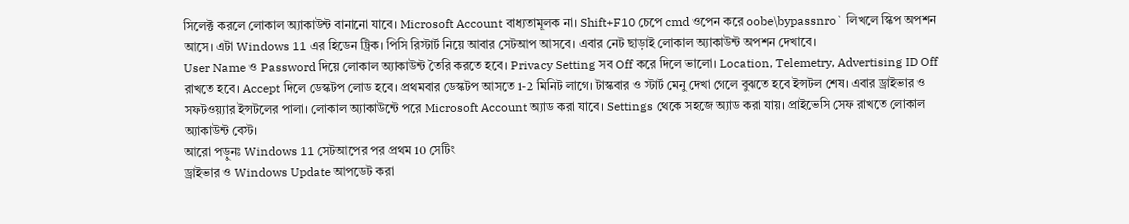সিলেক্ট করলে লোকাল অ্যাকাউন্ট বানানো যাবে। Microsoft Account বাধ্যতামূলক না। Shift+F10 চেপে cmd ওপেন করে oobe\bypassnro` লিখলে স্কিপ অপশন আসে। এটা Windows 11 এর হিডেন ট্রিক। পিসি রিস্টার্ট নিয়ে আবার সেটআপ আসবে। এবার নেট ছাড়াই লোকাল অ্যাকাউন্ট অপশন দেখাবে।
User Name ও Password দিয়ে লোকাল অ্যাকাউন্ট তৈরি করতে হবে। Privacy Setting সব Off করে দিলে ভালো। Location, Telemetry, Advertising ID Off রাখতে হবে। Accept দিলে ডেস্কটপ লোড হবে। প্রথমবার ডেস্কটপ আসতে 1-2 মিনিট লাগে। টাস্কবার ও স্টার্ট মেনু দেখা গেলে বুঝতে হবে ইন্সটল শেষ। এবার ড্রাইভার ও সফটওয়্যার ইন্সটলের পালা। লোকাল অ্যাকাউন্টে পরে Microsoft Account অ্যাড করা যাবে। Settings থেকে সহজে অ্যাড করা যায়। প্রাইভেসি সেফ রাখতে লোকাল অ্যাকাউন্ট বেস্ট।
আরো পড়ুনঃ Windows 11 সেটআপের পর প্রথম 10 সেটিং
ড্রাইভার ও Windows Update আপডেট করা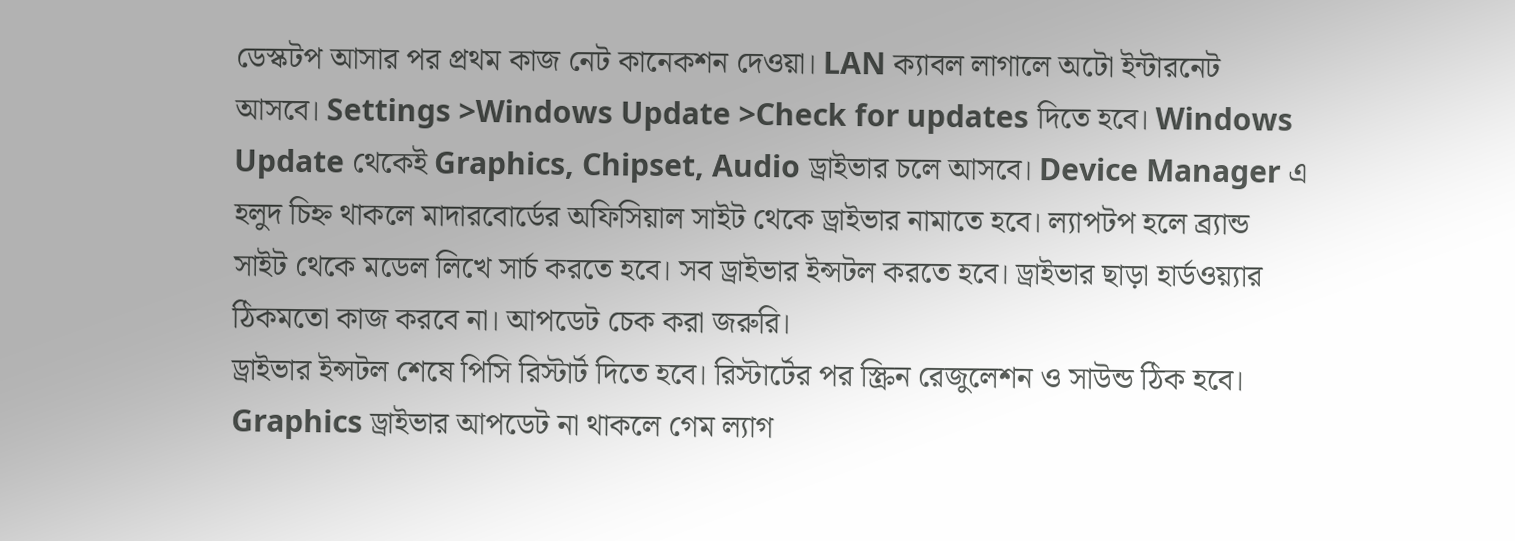ডেস্কটপ আসার পর প্রথম কাজ নেট কানেকশন দেওয়া। LAN ক্যাবল লাগালে অটো ইন্টারনেট আসবে। Settings >Windows Update >Check for updates দিতে হবে। Windows Update থেকেই Graphics, Chipset, Audio ড্রাইভার চলে আসবে। Device Manager এ হলুদ চিহ্ন থাকলে মাদারবোর্ডের অফিসিয়াল সাইট থেকে ড্রাইভার নামাতে হবে। ল্যাপটপ হলে ব্র্যান্ড সাইট থেকে মডেল লিখে সার্চ করতে হবে। সব ড্রাইভার ইন্সটল করতে হবে। ড্রাইভার ছাড়া হার্ডওয়্যার ঠিকমতো কাজ করবে না। আপডেট চেক করা জরুরি।
ড্রাইভার ইন্সটল শেষে পিসি রিস্টার্ট দিতে হবে। রিস্টার্টের পর স্ক্রিন রেজুলেশন ও সাউন্ড ঠিক হবে। Graphics ড্রাইভার আপডেট না থাকলে গেম ল্যাগ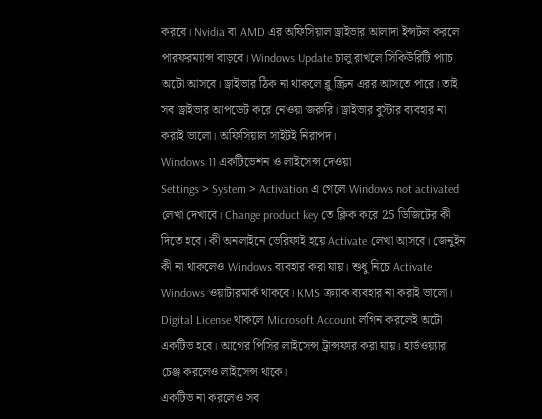করবে। Nvidia বা AMD এর অফিসিয়াল ড্রাইভার আলাদা ইন্সটল করলে পারফরম্যান্স বাড়বে। Windows Update চালু রাখলে সিকিউরিটি প্যাচ অটো আসবে। ড্রাইভার ঠিক না থাকলে ব্লু স্ক্রিন এরর আসতে পারে। তাই সব ড্রাইভার আপডেট করে নেওয়া জরুরি। ড্রাইভার বুস্টার ব্যবহার না করাই ভালো। অফিসিয়াল সাইটই নিরাপদ।
Windows 11 একটিভেশন ও লাইসেন্স দেওয়া
Settings > System > Activation এ গেলে Windows not activated লেখা দেখাবে। Change product key তে ক্লিক করে 25 ডিজিটের কী দিতে হবে। কী অনলাইনে ভেরিফাই হয়ে Activate লেখা আসবে। জেনুইন কী না থাকলেও Windows ব্যবহার করা যায়। শুধু নিচে Activate Windows ওয়াটারমার্ক থাকবে। KMS ক্র্যাক ব্যবহার না করাই ভালো। Digital License থাকলে Microsoft Account লগিন করলেই অটো একটিভ হবে। আগের পিসির লাইসেন্স ট্রান্সফার করা যায়। হার্ডওয়্যার চেঞ্জ করলেও লাইসেন্স থাকে।
একটিভ না করলেও সব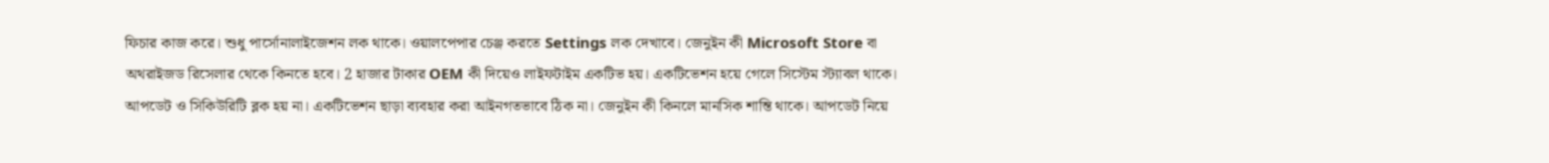ফিচার কাজ করে। শুধু পার্সোনালাইজেশন লক থাকে। ওয়ালপেপার চেঞ্জ করতে Settings লক দেখাবে। জেনুইন কী Microsoft Store বা অথরাইজড রিসেলার থেকে কিনতে হবে। 2 হাজার টাকার OEM কী দিয়েও লাইফটাইম একটিভ হয়। একটিভেশন হয়ে গেলে সিস্টেম স্ট্যাবল থাকে। আপডেট ও সিকিউরিটি ব্লক হয় না। একটিভেশন ছাড়া ব্যবহার করা আইনগতভাবে ঠিক না। জেনুইন কী কিনলে মানসিক শান্তি থাকে। আপডেট নিয়ে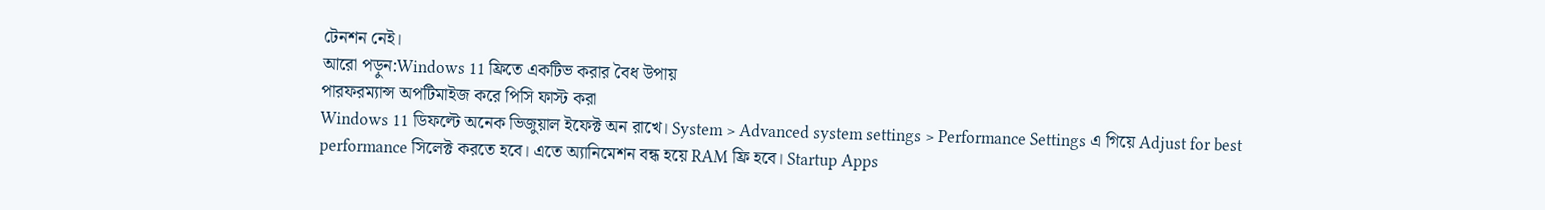টেনশন নেই।
আরো পড়ুন:Windows 11 ফ্রিতে একটিভ করার বৈধ উপায়
পারফরম্যান্স অপটিমাইজ করে পিসি ফাস্ট করা
Windows 11 ডিফল্টে অনেক ভিজুয়াল ইফেক্ট অন রাখে। System > Advanced system settings > Performance Settings এ গিয়ে Adjust for best performance সিলেক্ট করতে হবে। এতে অ্যানিমেশন বন্ধ হয়ে RAM ফ্রি হবে। Startup Apps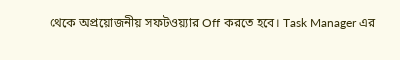থেকে অপ্রয়োজনীয় সফটওয়্যার Off করতে হবে। Task Manager এর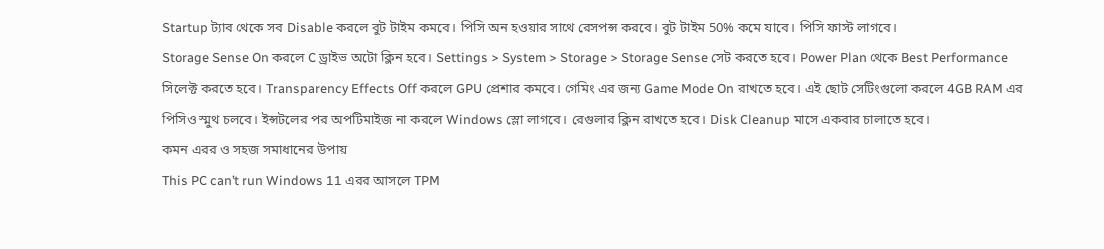Startup ট্যাব থেকে সব Disable করলে বুট টাইম কমবে। পিসি অন হওয়ার সাথে রেসপন্স করবে। বুট টাইম 50% কমে যাবে। পিসি ফাস্ট লাগবে।
Storage Sense On করলে C ড্রাইভ অটো ক্লিন হবে। Settings > System > Storage > Storage Sense সেট করতে হবে। Power Plan থেকে Best Performance সিলেক্ট করতে হবে। Transparency Effects Off করলে GPU প্রেশার কমবে। গেমিং এর জন্য Game Mode On রাখতে হবে। এই ছোট সেটিংগুলো করলে 4GB RAM এর পিসিও স্মুথ চলবে। ইন্সটলের পর অপটিমাইজ না করলে Windows স্লো লাগবে। রেগুলার ক্লিন রাখতে হবে। Disk Cleanup মাসে একবার চালাতে হবে।
কমন এরর ও সহজ সমাধানের উপায়
This PC can’t run Windows 11 এরর আসলে TPM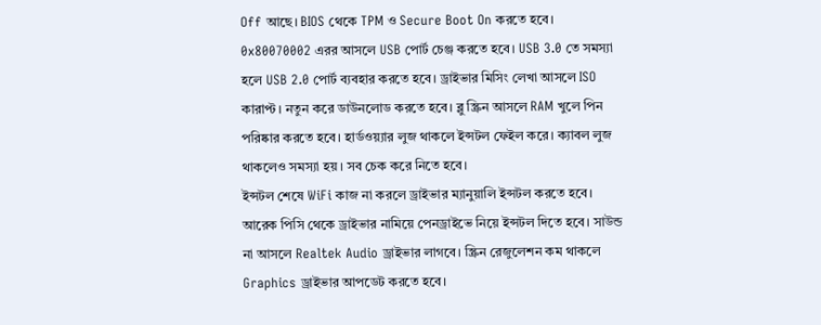Off আছে। BIOS থেকে TPM ও Secure Boot On করতে হবে। 0x80070002 এরর আসলে USB পোর্ট চেঞ্জ করতে হবে। USB 3.0 তে সমস্যা হলে USB 2.0 পোর্ট ব্যবহার করতে হবে। ড্রাইভার মিসিং লেখা আসলে ISO কারাপ্ট। নতুন করে ডাউনলোড করতে হবে। ব্লু স্ক্রিন আসলে RAM খুলে পিন পরিষ্কার করতে হবে। হার্ডওয়্যার লুজ থাকলে ইন্সটল ফেইল করে। ক্যাবল লুজ থাকলেও সমস্যা হয়। সব চেক করে নিতে হবে।
ইন্সটল শেষে WiFi কাজ না করলে ড্রাইভার ম্যানুয়ালি ইন্সটল করতে হবে। আরেক পিসি থেকে ড্রাইভার নামিয়ে পেনড্রাইভে নিয়ে ইন্সটল দিতে হবে। সাউন্ড না আসলে Realtek Audio ড্রাইভার লাগবে। স্ক্রিন রেজুলেশন কম থাকলে Graphics ড্রাইভার আপডেট করতে হবে।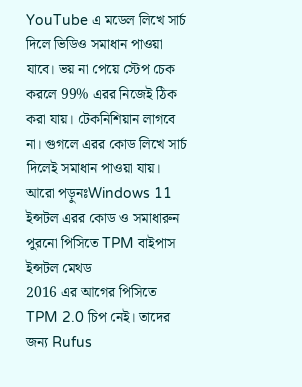YouTube এ মডেল লিখে সার্চ দিলে ভিডিও সমাধান পাওয়া যাবে। ভয় না পেয়ে স্টেপ চেক করলে 99% এরর নিজেই ঠিক করা যায়। টেকনিশিয়ান লাগবে না। গুগলে এরর কোড লিখে সার্চ দিলেই সমাধান পাওয়া যায়।
আরো পড়ুনঃWindows 11 ইন্সটল এরর কোড ও সমাধারুন
পুরনো পিসিতে TPM বাইপাস ইন্সটল মেথড
2016 এর আগের পিসিতে TPM 2.0 চিপ নেই। তাদের জন্য Rufus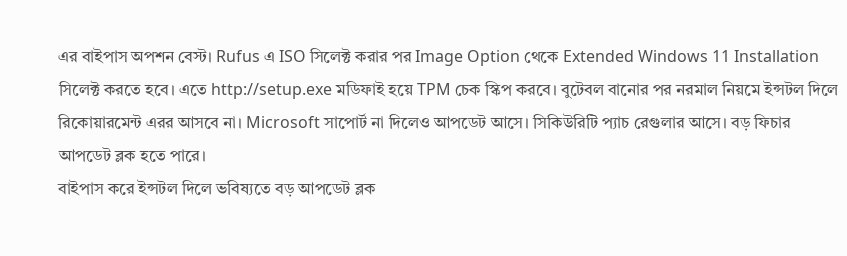এর বাইপাস অপশন বেস্ট। Rufus এ ISO সিলেক্ট করার পর Image Option থেকে Extended Windows 11 Installation সিলেক্ট করতে হবে। এতে http://setup.exe মডিফাই হয়ে TPM চেক স্কিপ করবে। বুটেবল বানোর পর নরমাল নিয়মে ইন্সটল দিলে রিকোয়ারমেন্ট এরর আসবে না। Microsoft সাপোর্ট না দিলেও আপডেট আসে। সিকিউরিটি প্যাচ রেগুলার আসে। বড় ফিচার আপডেট ব্লক হতে পারে।
বাইপাস করে ইন্সটল দিলে ভবিষ্যতে বড় আপডেট ব্লক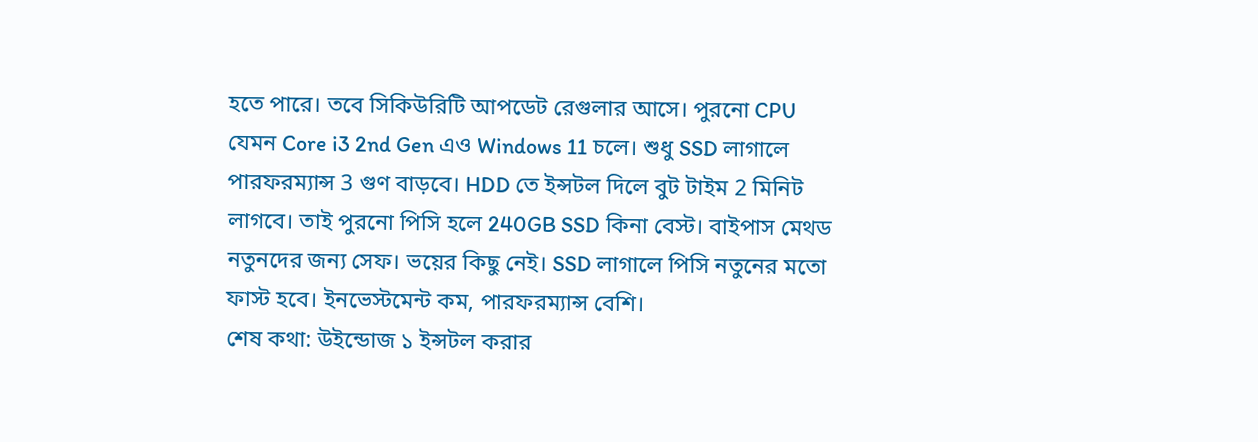হতে পারে। তবে সিকিউরিটি আপডেট রেগুলার আসে। পুরনো CPU যেমন Core i3 2nd Gen এও Windows 11 চলে। শুধু SSD লাগালে পারফরম্যান্স 3 গুণ বাড়বে। HDD তে ইন্সটল দিলে বুট টাইম 2 মিনিট লাগবে। তাই পুরনো পিসি হলে 240GB SSD কিনা বেস্ট। বাইপাস মেথড নতুনদের জন্য সেফ। ভয়ের কিছু নেই। SSD লাগালে পিসি নতুনের মতো ফাস্ট হবে। ইনভেস্টমেন্ট কম, পারফরম্যান্স বেশি।
শেষ কথা: উইন্ডোজ ১ ইন্সটল করার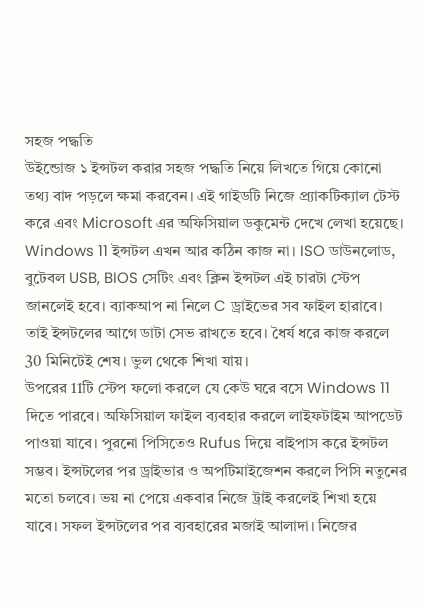সহজ পদ্ধতি
উইন্ডোজ ১ ইন্সটল করার সহজ পদ্ধতি নিয়ে লিখতে গিয়ে কোনো তথ্য বাদ পড়লে ক্ষমা করবেন। এই গাইডটি নিজে প্র্যাকটিক্যাল টেস্ট করে এবং Microsoft এর অফিসিয়াল ডকুমেন্ট দেখে লেখা হয়েছে। Windows 11 ইন্সটল এখন আর কঠিন কাজ না। ISO ডাউনলোড, বুটেবল USB, BIOS সেটিং এবং ক্লিন ইন্সটল এই চারটা স্টেপ জানলেই হবে। ব্যাকআপ না নিলে C ড্রাইভের সব ফাইল হারাবে। তাই ইন্সটলের আগে ডাটা সেভ রাখতে হবে। ধৈর্য ধরে কাজ করলে 30 মিনিটেই শেষ। ভুল থেকে শিখা যায়।
উপরের 11টি স্টেপ ফলো করলে যে কেউ ঘরে বসে Windows 11 দিতে পারবে। অফিসিয়াল ফাইল ব্যবহার করলে লাইফটাইম আপডেট পাওয়া যাবে। পুরনো পিসিতেও Rufus দিয়ে বাইপাস করে ইন্সটল সম্ভব। ইন্সটলের পর ড্রাইভার ও অপটিমাইজেশন করলে পিসি নতুনের মতো চলবে। ভয় না পেয়ে একবার নিজে ট্রাই করলেই শিখা হয়ে যাবে। সফল ইন্সটলের পর ব্যবহারের মজাই আলাদা। নিজের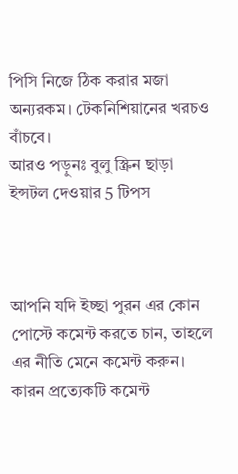পিসি নিজে ঠিক করার মজা অন্যরকম। টেকনিশিয়ানের খরচও বাঁচবে।
আরও পড়ুনঃ বুলু স্ক্রিন ছাড়া ইন্সটল দেওয়ার 5 টিপস



আপনি যদি ইচ্ছা পুরন এর কোন পোস্টে কমেন্ট করতে চান, তাহলে এর নীতি মেনে কমেন্ট করুন। কারন প্রত্যেকটি কমেন্ট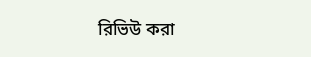রিভিউ করা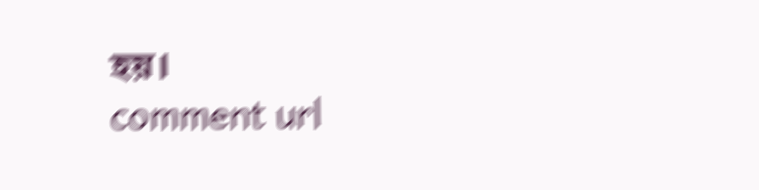হয়।
comment url